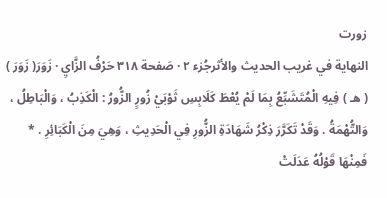زورت
النهاية في غريب الحديث والأثرجُزء ٢ · صَفحة ٣١٨ حَرْفُ الزَّايِ · زَوَرَ( زَوَرَ ) ( هـ ) فِيهِ الْمُتَشَبِّعُ بِمَا لَمْ يُعْطَ كَلَابِسِ ثَوْبَيْ زُورٍ الزُّورُ : الْكَذِبُ ، وَالْبَاطِلُ ، وَالتُّهْمَةُ . وَقَدْ تَكَرَّرَ ذِكْرُ شَهَادَةِ الزُّورِ فِي الْحَدِيثِ ، وَهِيَ مِنَ الْكَبَائِرِ . * فَمِنْهَا قَوْلُهُ عَدَلَتْ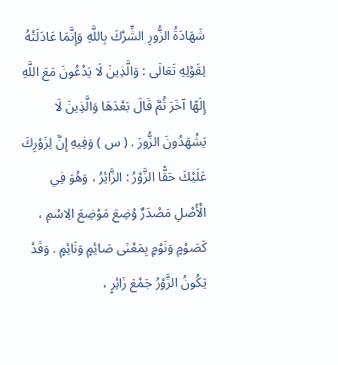شَهَادَةُ الزُّورِ الشِّرْكَ بِاللَّهِ وَإِنَّمَا عَادَلَتْهُ لِقَوْلِهِ تَعَالَى : وَالَّذِينَ لَا يَدْعُونَ مَعَ اللَّهِ إِلَهًا آخَرَ ثُمَّ قَالَ بَعْدَهَا وَالَّذِينَ لَا يَشْهَدُونَ الزُّورَ . ( س ) وَفِيهِ إِنَّ لِزَوْرِكَ عَلَيْكَ حَقًّا الزَّوْرُ : الزَّائِرُ ، وَهُوَ فِي الْأَصْلِ مَصْدَرٌ وُضِعَ مَوْضِعَ الِاسْمِ ، كَصَوْمٍ وَنَوْمٍ بِمَعْنَى صَائِمٍ وَنَائِمٍ . وَقَدْ يَكُونُ الزَّوْرُ جَمْعَ زَائِرٍ ،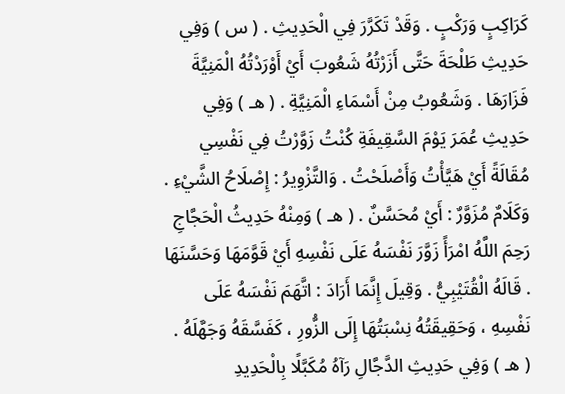كَرَاكِبٍ وَرَكْبٍ . وَقَدْ تَكَرَّرَ فِي الْحَدِيثِ . ( س ) وَفِي حَدِيثِ طَلْحَةَ حَتَّى أَزَرْتُهُ شَعُوبَ أَيْ أَوْرَدْتُهُ الْمَنِيَّةَ فَزَارَهَا . وَشَعُوبُ مِنْ أَسْمَاءِ الْمَنِيَّةِ . ( هـ ) وَفِي حَدِيثِ عُمَرَ يَوْمَ السَّقِيفَةِ كُنْتُ زَوَّرْتُ فِي نَفْسِي مُقَالَةً أَيْ هَيَّأْتُ وَأَصْلَحْتُ . وَالتَّزْوِيرُ : إِصْلَاحُ الشَّيْءِ . وَكَلَامٌ مُزَوَّرٌ : أَيْ مُحَسَّنٌ . ( هـ ) وَمِنْهُ حَدِيثُ الْحَجَّاجِ رَحِمَ اللَّهُ امْرَأً زَوَّرَ نَفْسَهُ عَلَى نَفْسِهِ أَيْ قَوَّمَهَا وَحَسَّنَهَا . قَالَهُ الْقُتَيْبِيُّ . وَقِيلَ إِنَّمَا أَرَادَ : اتَّهَمَ نَفْسَهُ عَلَى نَفْسِهِ ، وَحَقِيقَتُهُ نِسْبَتُهَا إِلَى الزُّورِ ، كَفَسَّقَهُ وَجَهَّلَهُ . ( هـ ) وَفِي حَدِيثِ الدَّجَّالِ رَآهُ مُكَبَّلًا بِالْحَدِيدِ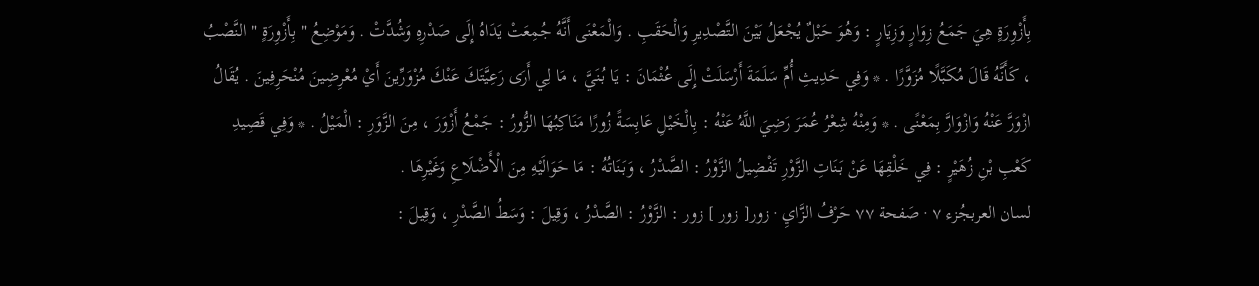بِأَزْوِرَةٍ هِيَ جَمَعُ زِوَارٍ وَزِيَارٍ : وَهُوَ حَبْلٌ يُجْعَلُ بَيْنَ التَّصْدِيرِ وَالْحَقَبِ . وَالْمَعْنَى أَنَّهُ جُمِعَتْ يَدَاهُ إِلَى صَدْرِهِ وَشُدَّتْ . وَمَوْضِعُ " بِأَزْوِرَةٍ " النَّصْبُ ، كَأَنَّهُ قَالَ مُكَبَّلًا مُزَوَّرًا . * وَفِي حَدِيثِ أُمِّ سَلَمَةَ أَرْسَلَتْ إِلَى عُثْمَانَ : يَا بُنَيَّ ، مَا لِي أَرَى رَعِيَّتَكَ عَنْكَ مُزْوَرِّينَ أَيْ مُعْرِضِينَ مُنْحَرِفِينَ . يُقَالُ ازْوَرَّ عَنْهُ وَازْوَارَّ بِمَعْنًى . * وَمِنْهُ شِعْرُ عُمَرَ رَضِيَ اللَّهُ عَنْهُ : بِالْخَيْلِ عَابِسَةً زُورًا مَنَاكِبُهَا الزُّورُ : جَمْعُ أَزْوَرَ ، مِنَ الزَّوَرِ : الْمَيْلُ . * وَفِي قَصِيدِ كَعْبِ بْنِ زُهَيْرٍ : فِي خَلْقِهَا عَنْ بَنَاتِ الزَّوْرِ تَفْضِيلُ الزَّوْرُ : الصَّدْرُ ، وَبَنَاتُهُ : مَا حَوَالَيْهِ مِنَ الْأَضْلَاعِ وَغَيْرِهَا .
لسان العربجُزء ٧ · صَفحة ٧٧ حَرْفُ الزَّايِ · زور[ زور ] زور : الزَّوْرُ : الصَّدْرُ ، وَقِيلَ : وَسَطُ الصَّدْرِ ، وَقِيلَ :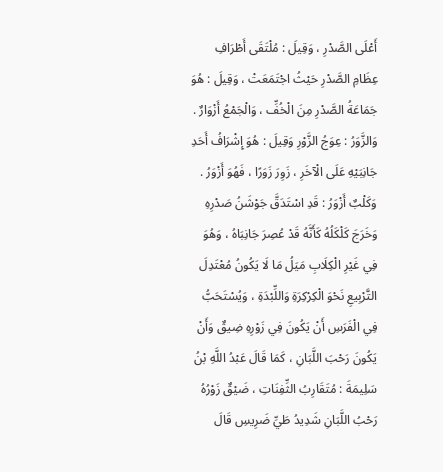أَعْلَى الصَّدْرِ ، وَقِيلَ : مُلْتَقَى أَطْرَافِ عِظَامِ الصَّدْرِ حَيْثُ اجْتَمَعَتْ ، وَقِيلَ : هُوَ جَمَاعَةُ الصَّدْرِ مِنَ الْخُفِّ ، وَالْجَمْعُ أَزْوَارٌ . وَالزَّوَرُ : عِوَجُ الزَّوْرِ وَقِيلَ : هُوَ إِشْرَافُ أَحَدِ جَانِبَيْهِ عَلَى الْآخَرِ ، زَوِرَ زَوَرًا ، فَهُوَ أَزْوَرُ . وَكَلْبٌ أَزْوَرُ : قَدِ اسْتَدَقَّ جَوْشَنُ صَدْرِهِ وَخَرَجَ كَلْكَلُهُ كَأَنَّهُ قَدْ عُصِرَ جَانِبَاهُ ، وَهُوَ فِي غَيْرِ الْكِلَابِ مَيَلُ مَا لَا يَكُونُ مُعْتَدِلَ التَّرْبِيعِ نَحْوَ الْكِرْكِرَةِ وَاللِّبْدَةِ ، وَيُسْتَحَبُّ فِي الْفَرَسِ أَنْ يَكُونَ فِي زَوْرِهِ ضِيقٌ وَأَنْ يَكُونَ رَحْبَ اللَّبَانِ ، كَمَا قَالَ عَبْدُ اللَّهِ بْنُ سَلِيمَةَ : مُتَقَارِبُ الثِّفِنَاتِ ، ضَيْقٌ زَوْرُهُ رَحْبُ اللَّبَانِ شَدِيدُ طَيِّ ضَرِيسِ قَالَ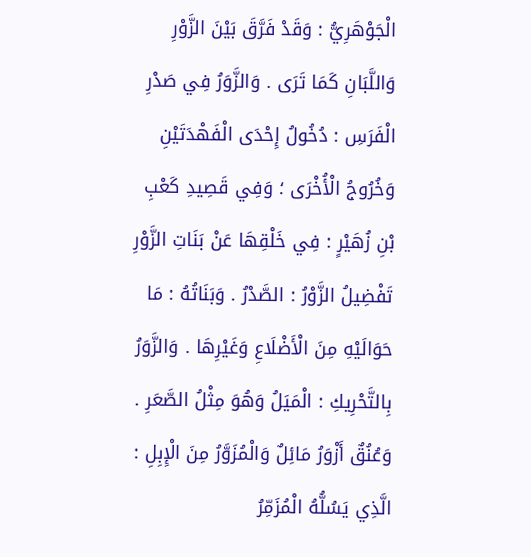الْجَوْهَرِيُّ : وَقَدْ فَرَّقَ بَيْنَ الزَّوْرِ وَاللَّبَانِ كَمَا تَرَى . وَالزَّوَرُ فِي صَدْرِ الْفَرَسِ : دُخُولُ إِحْدَى الْفَهْدَتَيْنِ وَخُرُوجُ الْأُخْرَى ؛ وَفِي قَصِيدِ كَعْبِ بْنِ زُهَيْرٍ : فِي خَلْقِهَا عَنْ بَنَاتِ الزَّوْرِ تَفْضِيلُ الزَّوْرُ : الصَّدْرُ . وَبَنَاتُهُ : مَا حَوَالَيْهِ مِنَ الْأَضْلَاعِ وَغَيْرِهَا . وَالزَّوَرُ بِالتَّحْرِيكِ : الْمَيَلُ وَهُوَ مِثْلُ الصَّعَرِ . وَعُنُقٌ أَزْوَرُ مَائِلٌ وَالْمُزَوَّرُ مِنَ الْإِبِلِ : الَّذِي يَسُلُّهُ الْمُزَمِّرُ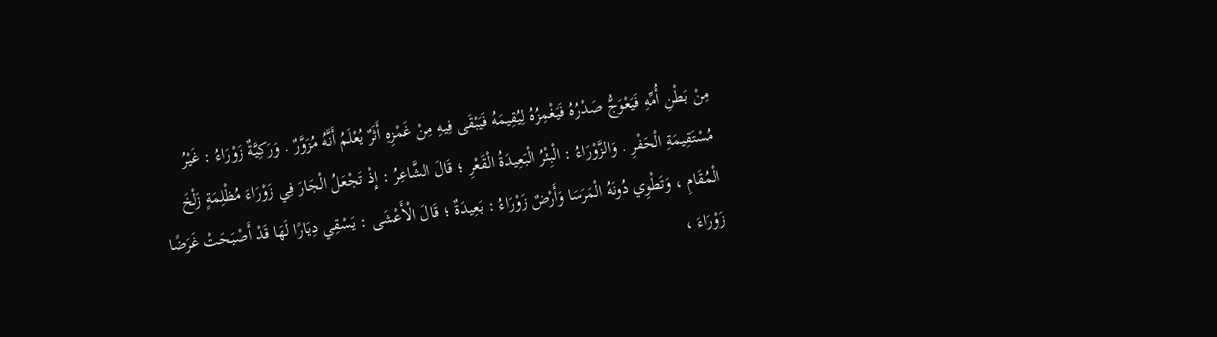مِنْ بَطْنِ أُمِّهِ فَيَعْوَجُّ صَدْرُهُ فَيَغْمِزُهُ لِيُقِيمَهُ فَيَبْقَى فِيهِ مِنْ غَمْزِهِ أَثَرٌ يُعْلَمُ أَنَّهُ مُزَوَّرٌ . وَرَكِيَّةٌ زَوْرَاءُ : غَيْرُ مُسْتَقِيمَةِ الْحَفْرِ . وَالزَّوْرَاءُ : الْبِئْرُ الْبَعِيدَةُ الْقَعْرِ ؛ قَالَ الشَّاعِرُ : إِذْ تَجْعَلُ الْجَارَ فِي زَوْرَاءَ مُظْلِمَةٍ زَلْخَ الْمُقَامِ ، وَتَطْوِي دُونَهُ الْمَرَسَا وَأَرْضٌ زَوْرَاءُ : بَعِيدَةٌ ؛ قَالَ الْأَعْشَى : يَسْقِي دِيَارًا لَهَا قَدْ أَصْبَحَتْ غَرَضًا زَوْرَاءَ ،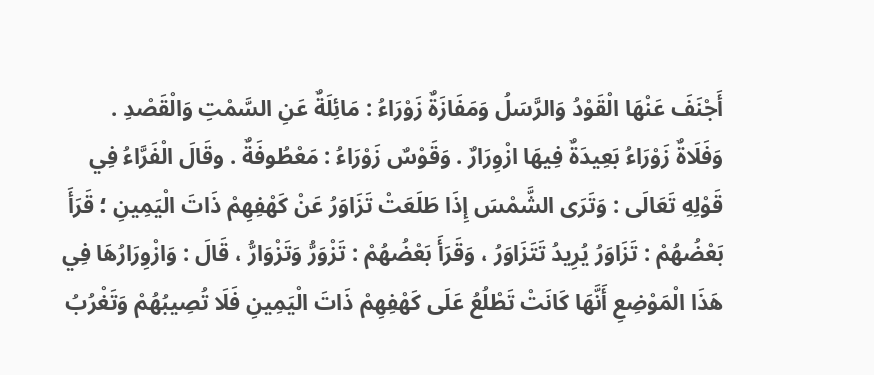أَجْنَفَ عَنْهَا الْقَوْدُ وَالرَّسَلُ وَمَفَازَةٌ زَوْرَاءُ : مَائِلَةٌ عَنِ السَّمْتِ وَالْقَصْدِ . وَفَلَاةٌ زَوْرَاءُ بَعِيدَةٌ فِيهَا ازْوِرَارٌ . وَقَوْسٌ زَوْرَاءُ : مَعْطُوفَةٌ . وقَالَ الْفَرَّاءُ فِي قَوْلِهِ تَعَالَى : وَتَرَى الشَّمْسَ إِذَا طَلَعَتْ تَزَاوَرُ عَنْ كَهْفِهِمْ ذَاتَ الْيَمِينِ ؛ قَرَأَ بَعْضُهُمْ : تَزَاوَرُ يُرِيدُ تَتَزَاوَرُ ، وَقَرَأَ بَعْضُهُمْ : تَزْوَرُّ وَتَزْوَارُّ ، قَالَ : وَازْوِرَارُهَا فِي هَذَا الْمَوْضِعِ أَنَّهَا كَانَتْ تَطْلُعُ عَلَى كَهْفِهِمْ ذَاتَ الْيَمِينِ فَلَا تُصِيبُهُمْ وَتَغْرُبُ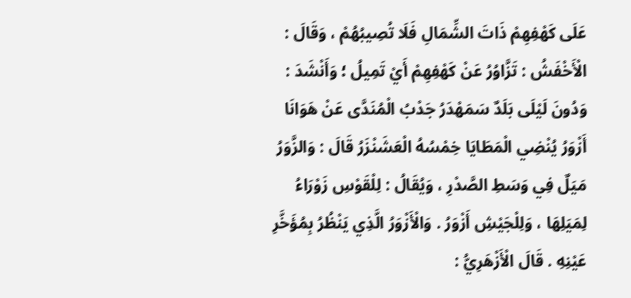عَلَى كَهْفِهِمْ ذَاتَ الشِّمَالِ فَلَا تُصِيبُهُمْ ، وَقَالَ : الْأَخْفَشُ : تَزَّاوُرُ عَنْ كَهْفِهِمْ أَيْ تَمِيلُ ؛ وَأَنْشَدَ : وَدُونَ لَيْلَى بَلَدٌ سَمَهْدَرُ جَدْبُ الْمُنَدَّى عَنْ هَوَانَا أَزْوَرُ يُنْضِي الْمَطَايَا خِمْسُهُ الْعَشَنْزَرُ قَالَ : وَالزَّوَرُ مَيَلٌ فِي وَسَطِ الصَّدْرِ ، وَيُقَالُ : لِلْقَوْسِ زَوْرَاءُ لِمَيَلِهَا ، وَلِلْجَيْشِ أَزْوَرُ . وَالْأَزْوَرُ الَّذِي يَنْظُرُ بِمُؤَخَّرِ عَيْنِهِ . قَالَ الْأَزْهَرِيُّ :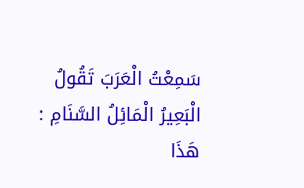سَمِعْتُ الْعَرَبَ تَقُولُ الْبَعِيرُ الْمَائِلُ السَّنَامِ : هَذَا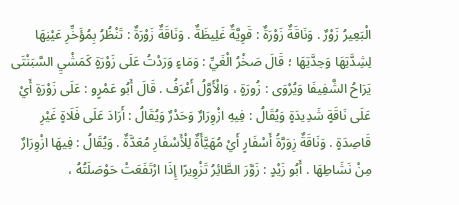الْبَعِيرُ زَوْرٌ . وَنَاقَةٌ زَوْرَةٌ : قَوِيَّةٌ غَلِيظَةٌ . وَنَاقَةٌ زَوْرَةٌ : تَنْظُرُ بِمُؤَخِّرِ عَيْنِهَا لِشِدَّتِهَا وَحِدَّتِهَا ؛ قَالَ صَخْرُ الْغَيِّ : وَمَاءٍ وَرَدْتُ عَلَى زَوْرَةٍ كَمَشْيِ السَّبَنْتَى يَرَاحُ الشَّفِيفَا وَيُرْوَى : زُورَةٍ ، وَالْأَوَّلُ أَعْرَفُ . قَالَ أَبُو عَمْرٍو : عَلَى زَوْرَةٍ أَيْ عَلَى نَاقَةٍ شَدِيدَةٍ وَيُقَالُ : فِيهِ ازْوِرَارٌ وَحَدْرٌ وَيُقَالُ : أَرَادَ عَلَى فَلَاةٍ غَيْرِ قَاصِدَةٍ . وَنَاقَةٌ زِوَرَّةُ أَسْفَارٍ أَيْ مُهَيَّأَةٌ لِلْأَسْفَارِ مُعَدَّةٌ . وَيُقَالُ : فِيهَا ازْوِرَارٌ مِنْ نَشَاطِهَا . أَبُو زَيْدٍ : زَوَّرَ الطَّائِرُ تَزْوِيرًا إِذَا ارْتَفَعَتْ حَوْصَلَتُهُ ،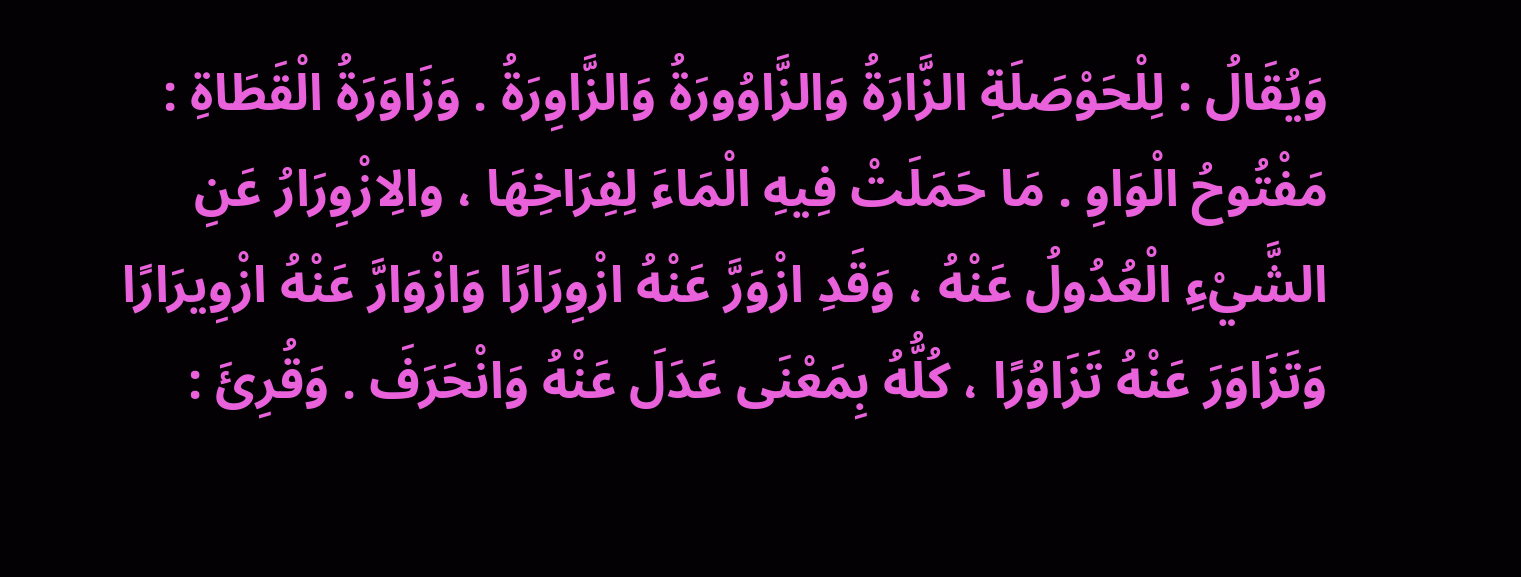وَيُقَالُ : لِلْحَوْصَلَةِ الزَّارَةُ وَالزَّاوُورَةُ وَالزَّاوِرَةُ . وَزَاوَرَةُ الْقَطَاةِ : مَفْتُوحُ الْوَاوِ . مَا حَمَلَتْ فِيهِ الْمَاءَ لِفِرَاخِهَا ، والِازْوِرَارُ عَنِ الشَّيْءِ الْعُدُولُ عَنْهُ ، وَقَدِ ازْوَرَّ عَنْهُ ازْوِرَارًا وَازْوَارَّ عَنْهُ ازْوِيرَارًا وَتَزَاوَرَ عَنْهُ تَزَاوُرًا ، كُلُّهُ بِمَعْنَى عَدَلَ عَنْهُ وَانْحَرَفَ . وَقُرِئَ :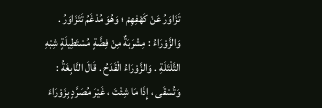تَزَاوَرُ عَنْ كَهْفِهِمْ ؛ وَهُوَ مُدْغَمُ تَتَزَاوَرُ . وَالزَّوْرَاءُ : مِشْرَبَةٌ مِنْ فِضَّةٍ مُسْتَطِيلَةٍ شِبْهِ التَّلْتَلَةِ . وَالزَّوْرَاءُ الْقَدَحُ . قَالَ النَّابِغَةُ : وَتُسْقَى ، إِذَا مَا شِئْتَ ، غَيْرَ مُصَرَّدٍ بِزَوْرَاءَ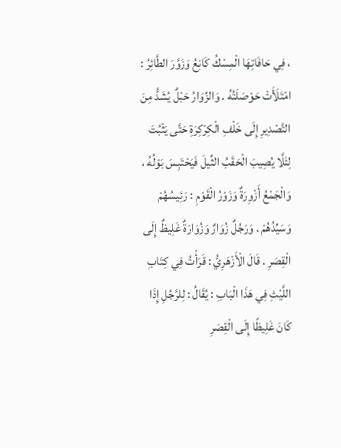، فِي حَافَاتِهَا الْمِسْكُ كَانِعُ وَزَوَّرَ الطَّائِرُ : امْتَلَأَتْ حَوْصَلَتُهُ . وَالزِّوَارُ حَبْلٌ يُشَدُّ مِنَ التَّصْدِيرِ إِلَى خَلْفِ الْكِرْكِرَةِ حَتَّى يَثْبُتَ لِئَلَّا يُصِيبَ الْحَقَبُ الثِّيلَ فَيَحْتَبِسَ بَوْلُهُ ، وَالْجَمْعُ أَزْوِرَةٌ وَزَوْرُ الْقَوْمِ : رَئِيسُهُمْ وَسَيِّدُهُمْ . وَرَجُلٌ زُوَارٌ وَزُوَارَةٌ غَلِيظٌ إِلَى الْقِصَرِ . قَالَ الْأَزْهَرِيُّ : قَرَأْتُ فِي كِتَابِ اللَّيْثِ فِي هَذَا الْبَابِ : يُقَالُ : لِلرَّجُلِ إِذَا كَانَ غَلِيظًا إِلَى الْقِصَرِ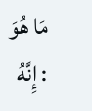مَا هُوَ : إِنَّهُ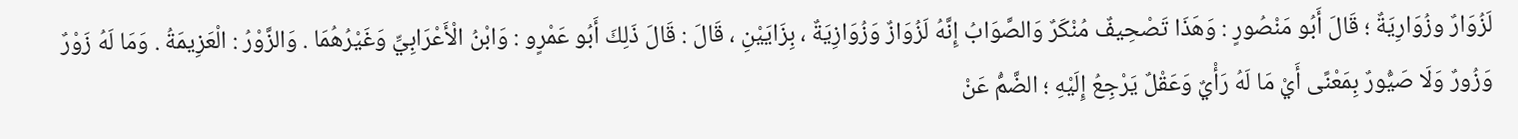لَزُوَارٌ وزُوَارِيَةٌ ؛ قَالَ أَبُو مَنْصُورٍ : وَهَذَا تَصْحِيفٌ مُنْكَرٌ وَالصَّوَابُ إِنَّهُ لَزُوَازٌ وَزُوَازِيَةٌ ، بِزَايَيْنِ ، قَالَ : قَالَ ذَلِكَ أَبُو عَمْرٍو : وَابْنُ الْأَعْرَابِيِّ وَغَيْرُهُمَا . وَالزَّوْرُ : الْعَزِيمَةُ . وَمَا لَهُ زَوْرٌ وَزُورٌ وَلَا صَيُّورٌ بِمَعْنًى أَيْ مَا لَهُ رَأْيٌ وَعَقْلٌ يَرْجِعُ إِلَيْهِ ؛ الضَّمُّ عَنْ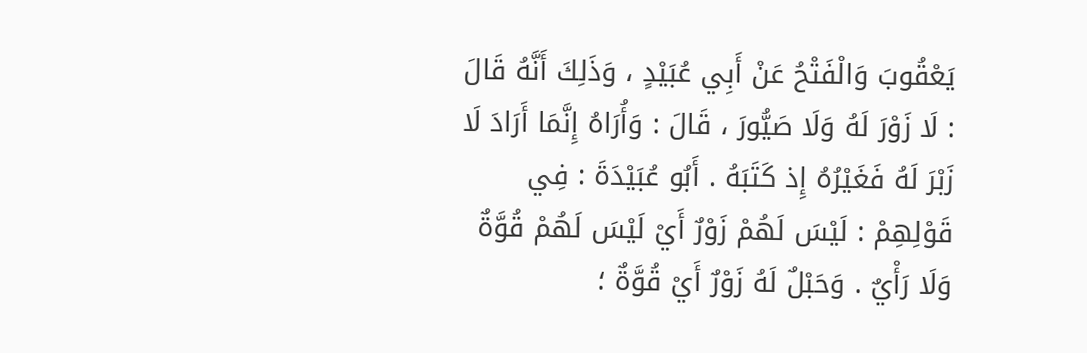يَعْقُوبَ وَالْفَتْحُ عَنْ أَبِي عُبَيْدٍ ، وَذَلِكَ أَنَّهُ قَالَ : لَا زَوْرَ لَهُ وَلَا صَيُّورَ ، قَالَ : وَأُرَاهُ إِنَّمَا أَرَادَ لَا زَبْرَ لَهُ فَغَيْرُهُ إِذ كَتَبَهُ . أَبُو عُبَيْدَةَ : فِي قَوْلِهِمْ : لَيْسَ لَهُمْ زَوْرٌ أَيْ لَيْسَ لَهُمْ قُوَّةٌ وَلَا رَأْيٌ . وَحَبْلٌ لَهُ زَوْرٌ أَيْ قُوَّةٌ ؛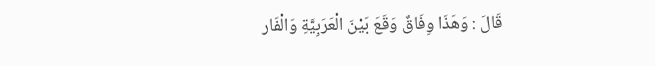قَالَ : وَهَذَا وِفَاقٌ وَقَعَ بَيْنَ الْعَرَبِيَّةِ وَالْفَار